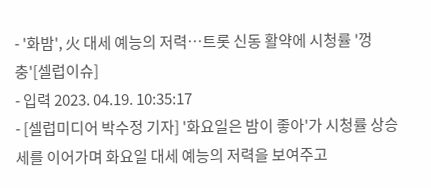- '화밤', 火 대세 예능의 저력…트롯 신동 활약에 시청률 '껑충'[셀럽이슈]
- 입력 2023. 04.19. 10:35:17
- [셀럽미디어 박수정 기자] '화요일은 밤이 좋아'가 시청률 상승세를 이어가며 화요일 대세 예능의 저력을 보여주고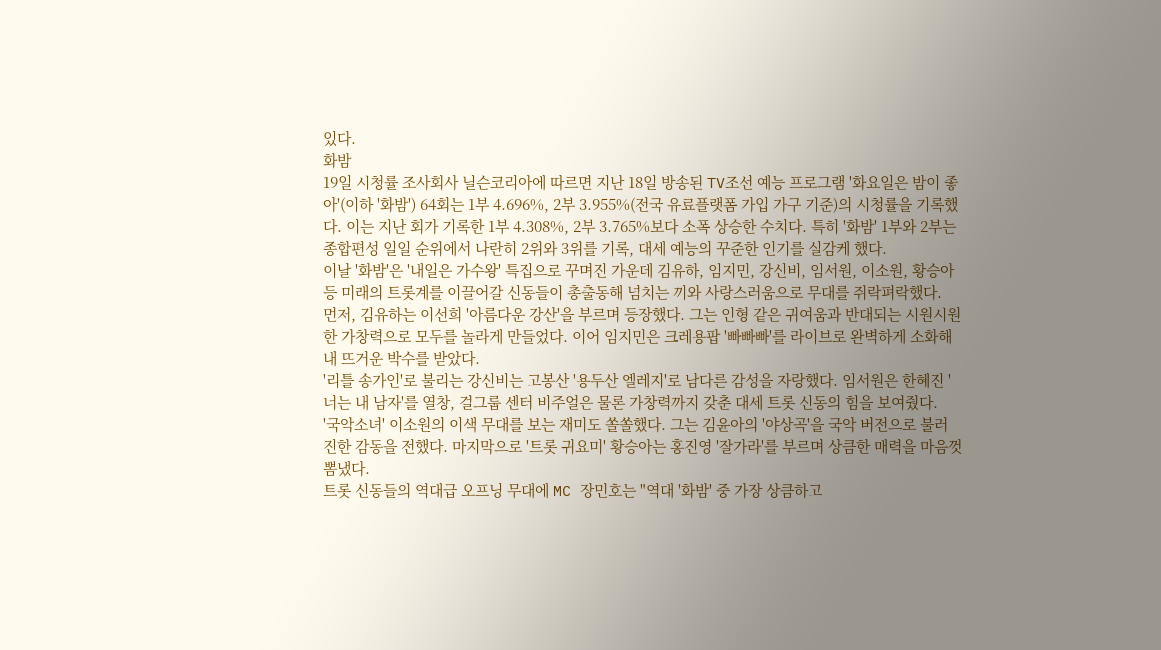있다.
화밤
19일 시청률 조사회사 닐슨코리아에 따르면 지난 18일 방송된 TV조선 예능 프로그램 '화요일은 밤이 좋아'(이하 '화밤') 64회는 1부 4.696%, 2부 3.955%(전국 유료플랫폼 가입 가구 기준)의 시청률을 기록했다. 이는 지난 회가 기록한 1부 4.308%, 2부 3.765%보다 소폭 상승한 수치다. 특히 '화밤' 1부와 2부는 종합편성 일일 순위에서 나란히 2위와 3위를 기록, 대세 예능의 꾸준한 인기를 실감케 했다.
이날 '화밤'은 '내일은 가수왕' 특집으로 꾸며진 가운데 김유하, 임지민, 강신비, 임서원, 이소원, 황승아 등 미래의 트롯계를 이끌어갈 신동들이 총출동해 넘치는 끼와 사랑스러움으로 무대를 쥐락펴락했다.
먼저, 김유하는 이선희 '아름다운 강산'을 부르며 등장했다. 그는 인형 같은 귀여움과 반대되는 시원시원한 가창력으로 모두를 놀라게 만들었다. 이어 임지민은 크레용팝 '빠빠빠'를 라이브로 완벽하게 소화해내 뜨거운 박수를 받았다.
'리틀 송가인'로 불리는 강신비는 고봉산 '용두산 엘레지'로 남다른 감성을 자랑했다. 임서원은 한혜진 '너는 내 남자'를 열창, 걸그룹 센터 비주얼은 물론 가창력까지 갖춘 대세 트롯 신동의 힘을 보여줬다.
'국악소녀' 이소원의 이색 무대를 보는 재미도 쏠쏠했다. 그는 김윤아의 '야상곡'을 국악 버전으로 불러 진한 감동을 전했다. 마지막으로 '트롯 귀요미' 황승아는 홍진영 '잘가라'를 부르며 상큼한 매력을 마음껏 뽐냈다.
트롯 신동들의 역대급 오프닝 무대에 MC 장민호는 "역대 '화밤' 중 가장 상큼하고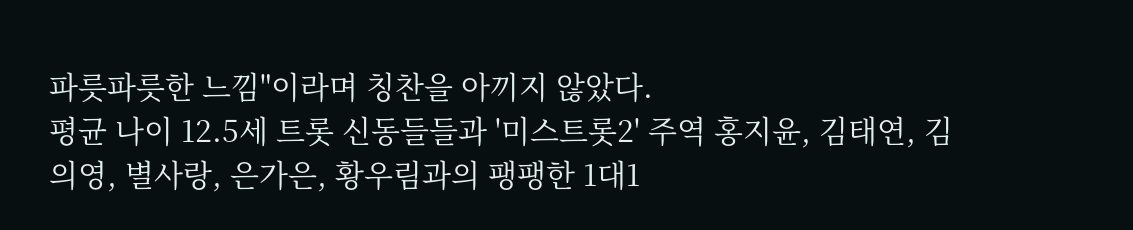파릇파릇한 느낌"이라며 칭찬을 아끼지 않았다.
평균 나이 12.5세 트롯 신동들들과 '미스트롯2' 주역 홍지윤, 김태연, 김의영, 별사랑, 은가은, 황우림과의 팽팽한 1대1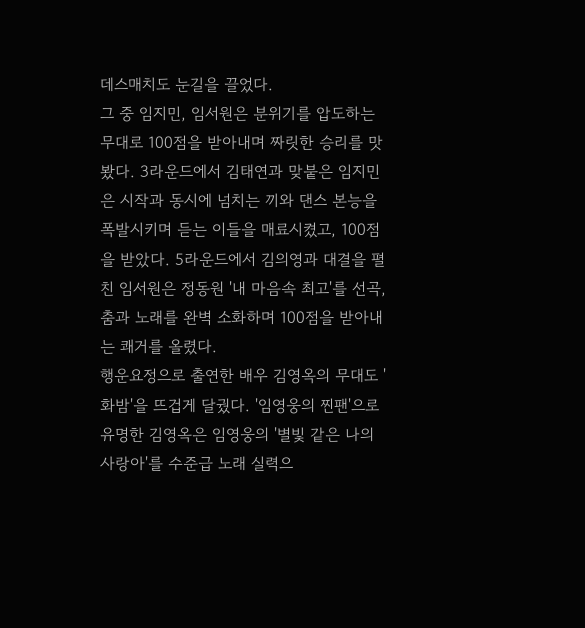데스매치도 눈길을 끌었다.
그 중 임지민, 임서원은 분위기를 압도하는 무대로 100점을 받아내며 짜릿한 승리를 맛봤다. 3라운드에서 김태연과 맞붙은 임지민은 시작과 동시에 넘치는 끼와 댄스 본능을 폭발시키며 듣는 이들을 매료시켰고, 100점을 받았다. 5라운드에서 김의영과 대결을 펼친 임서원은 정동원 '내 마음속 최고'를 선곡, 춤과 노래를 완벽 소화하며 100점을 받아내는 쾌거를 올렸다.
행운요정으로 출연한 배우 김영옥의 무대도 '화밤'을 뜨겁게 달궜다. '임영웅의 찐팬'으로 유명한 김영옥은 임영웅의 '별빛 같은 나의 사랑아'를 수준급 노래 실력으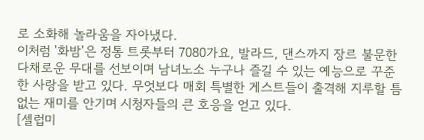로 소화해 놀라움을 자아냈다.
이처럼 '화밤'은 정통 트롯부터 7080가요, 발라드, 댄스까지 장르 불문한 다채로운 무대를 선보이며 남녀노소 누구나 즐길 수 있는 예능으로 꾸준한 사랑을 받고 있다. 무엇보다 매회 특별한 게스트들이 출격해 지루할 틈 없는 재미를 안기며 시청자들의 큰 호응을 얻고 있다.
[셀럽미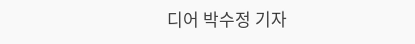디어 박수정 기자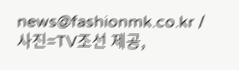news@fashionmk.co.kr / 사진=TV조선 제공,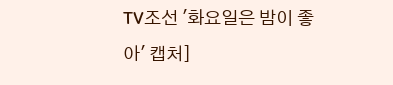TV조선 '화요일은 밤이 좋아' 캡처]